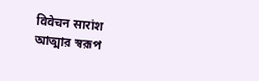विवेचन सारांश
আত্মার স্বরূপ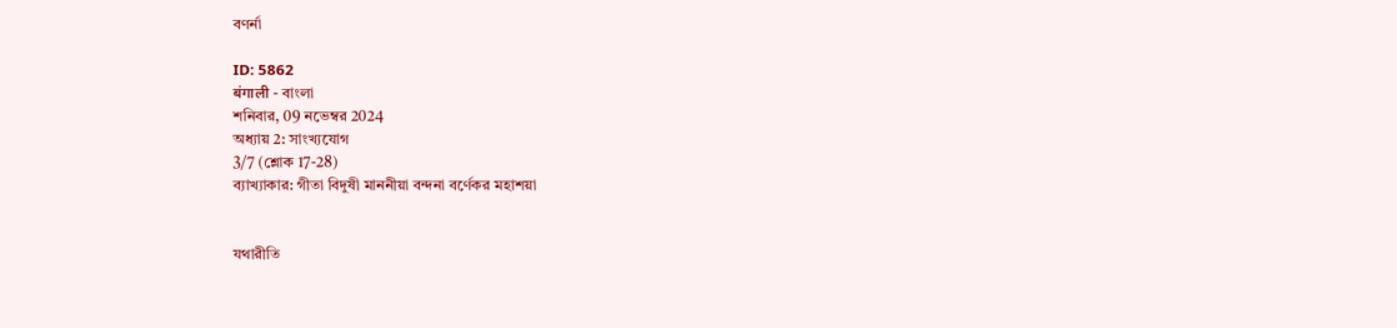বণর্না

ID: 5862
बंगाली - বাংলা
শনিবার, 09 নভেম্বর 2024
অধ্যায় 2: সাংখ্যযোগ
3/7 (শ্লোক 17-28)
ব্যাখ্যাকার: গীতা বিদুষী মাননীয়া বন্দনা বর্ণেকর মহাশয়া


যথারীতি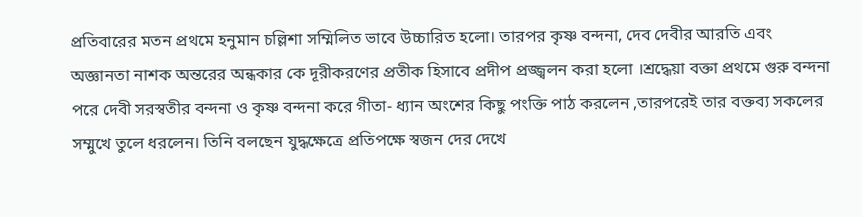প্রতিবারের মতন প্রথমে হনুমান চল্লিশা সম্মিলিত ভাবে উচ্চারিত হলো। তারপর কৃষ্ণ বন্দনা, দেব দেবীর আরতি এবং অজ্ঞানতা নাশক অন্তরের অন্ধকার কে দূরীকরণের প্রতীক হিসাবে প্রদীপ প্রজ্জ্বলন করা হলো ।শ্রদ্ধেয়া বক্তা প্রথমে গুরু বন্দনা পরে দেবী সরস্বতীর বন্দনা ও কৃষ্ণ বন্দনা করে গীতা- ধ্যান অংশের কিছু পংক্তি পাঠ করলেন ,তারপরেই তার বক্তব্য সকলের সম্মুখে তুলে ধরলেন। তিনি বলছেন যুদ্ধক্ষেত্রে প্রতিপক্ষে স্বজন দের দেখে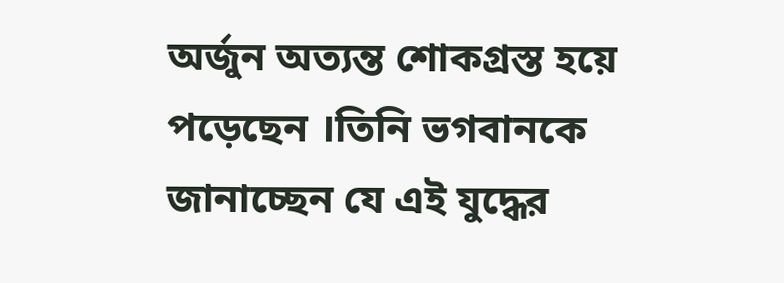অর্জুন অত্যন্ত শোকগ্রস্ত হয়ে পড়েছেন ।তিনি ভগবানকে জানাচ্ছেন যে এই যুদ্ধের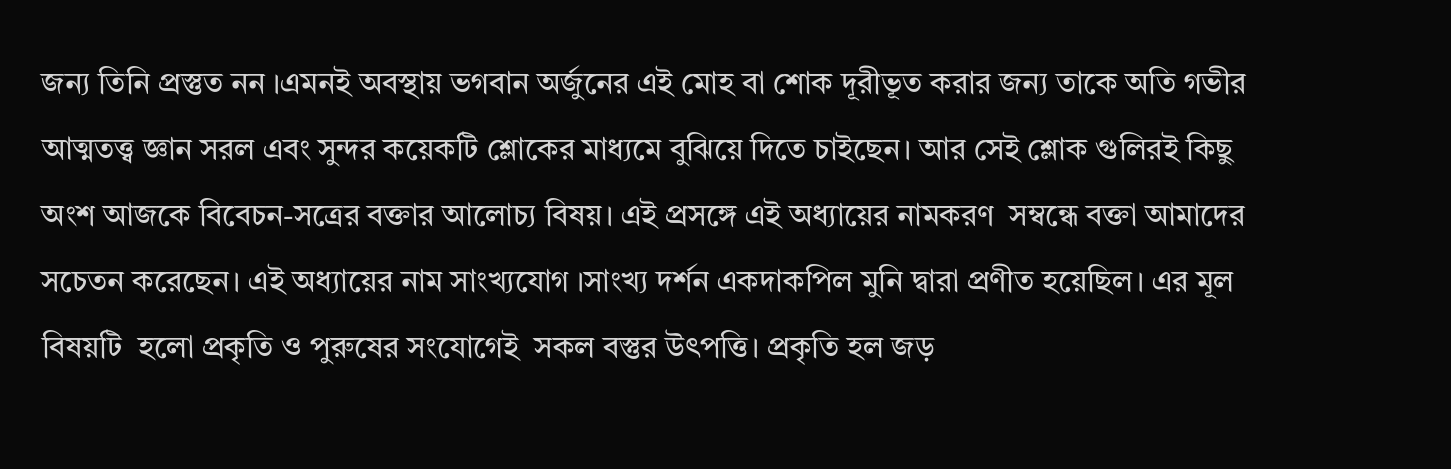জন্য তিনি প্রস্তুত নন ।এমনই অবস্থায় ভগবান অর্জুনের এই মোহ বা শোক দূরীভূত করার জন্য তাকে অতি গভীর আত্মতত্ত্ব জ্ঞান সরল এবং সুন্দর কয়েকটি শ্লোকের মাধ্যমে বুঝিয়ে দিতে চাইছেন। আর সেই শ্লোক গুলিরই কিছু অংশ আজকে বিবেচন-সত্রের বক্তার আলোচ্য বিষয়। এই প্রসঙ্গে এই অধ্যায়ের নামকরণ  সম্বন্ধে বক্তা আমাদের সচেতন করেছেন। এই অধ্যায়ের নাম সাংখ্যযোগ ।সাংখ্য দর্শন একদাকপিল মুনি দ্বারা প্রণীত হয়েছিল। এর মূল  বিষয়টি  হলো প্রকৃতি ও পুরুষের সংযোগেই  সকল বস্তুর উৎপত্তি। প্রকৃতি হল জড়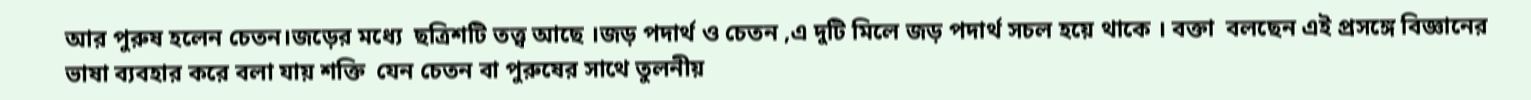আর পুরুষ হলেন চেতন।জড়ের মধ্যে  ছত্রিশটি তত্ত্ব আছে ।জড় পদার্থ ও চেতন ,এ দুটি মিলে জড় পদার্থ সচল হয়ে থাকে । বক্তা  বলছেন এই প্রসঙ্গে বিজ্ঞানের ভাষা ব্যবহার করে বলা যায় শক্তি  যেন চেতন বা পুরুষের সাথে তুলনীয়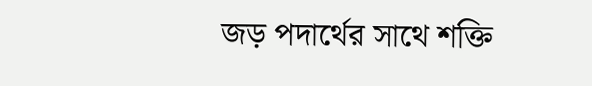জড় পদার্থের সাথে শক্তি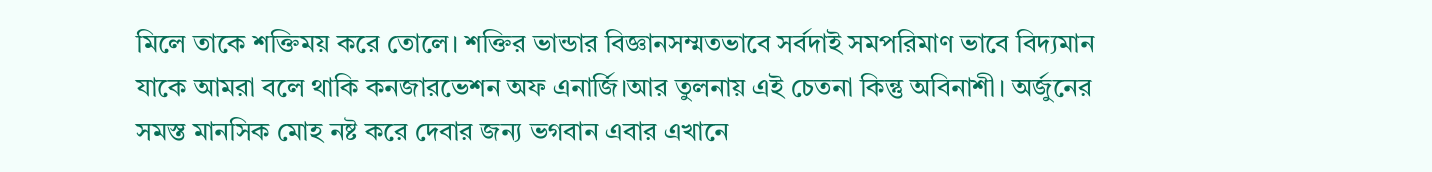মিলে তাকে শক্তিময় করে তোলে। শক্তির ভান্ডার বিজ্ঞানসম্মতভাবে সর্বদাই সমপরিমাণ ভাবে বিদ্যমান যাকে আমরা বলে থাকি কনজারভেশন অফ এনার্জি।আর তুলনায় এই চেতনা কিন্তু অবিনাশী। অর্জুনের সমস্ত মানসিক মোহ নষ্ট করে দেবার জন্য ভগবান এবার এখানে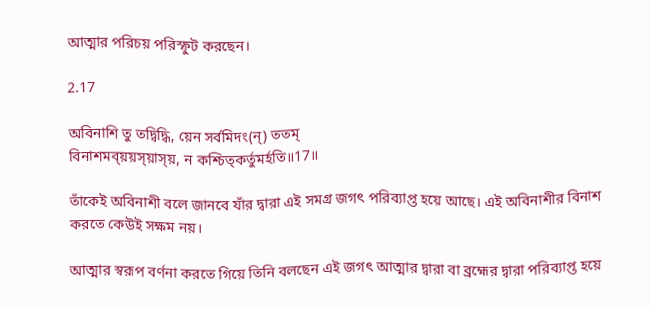আত্মার পরিচয় পরিস্ফুট করছেন।

2.17

অবিনাশি তু তদ্বিদ্ধি, য়েন সর্বমিদং(ন্) ততম্
বিনাশমব্য়য়স্য়াস্য়, ন কশ্চিত্কর্তুমর্হতি॥17॥

তাঁকেই অবিনাশী বলে জানবে যাঁর দ্বারা এই সমগ্র জগৎ পরিব্যাপ্ত হয়ে আছে। এই অবিনাশীর বিনাশ করতে কেউই সক্ষম নয়।

আত্মার স্বরূপ বর্ণনা করতে গিয়ে তিনি বলছেন এই জগৎ আত্মার দ্বারা বা ব্রহ্মের দ্বারা পরিব্যাপ্ত হয়ে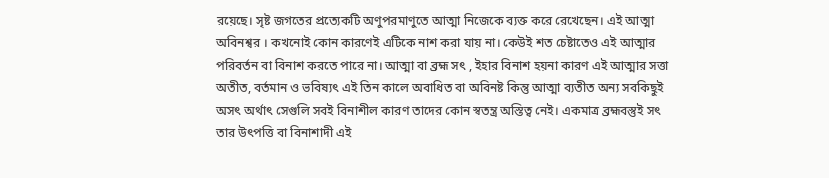রয়েছে। সৃষ্ট জগতের প্রত্যেকটি অণুপরমাণুতে আত্মা নিজেকে ব্যক্ত করে রেখেছেন। এই আত্মা অবিনশ্বর । কখনোই কোন কারণেই এটিকে নাশ করা যায় না। কেউই শত চেষ্টাতেও এই আত্মার পরিবর্তন বা বিনাশ করতে পারে না। আত্মা বা ব্রহ্ম সৎ , ইহার বিনাশ হয়না কারণ এই আত্মার সত্তা অতীত, বর্তমান ও ভবিষ্যৎ এই তিন কালে অবাধিত বা অবিনষ্ট কিন্তু আত্মা ব্যতীত অন্য সবকিছুই অসৎ অর্থাৎ সেগুলি সবই বিনাশীল কারণ তাদের কোন স্বতন্ত্র অস্তিত্ব নেই। একমাত্র ব্রহ্মবস্তুই সৎ তার উৎপত্তি বা বিনাশাদী এই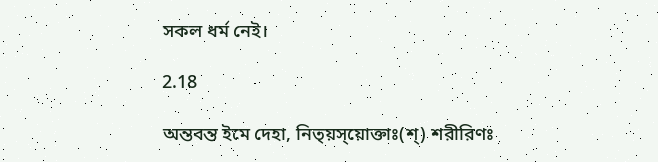সকল ধর্ম নেই।

2.18

অন্তবন্ত ইমে দেহা, নিত্য়স্য়োক্তাঃ(শ্) শরীরিণঃ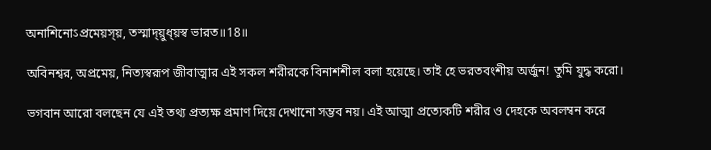অনাশিনো‌ऽপ্রমেয়স্য়, তস্মাদ্য়ুধ্য়স্ব ভারত॥18॥

অবিনশ্বর, অপ্রমেয়, নিত্যস্বরূপ জীবাত্মার এই সকল শরীরকে বিনাশশীল বলা হয়েছে। তাই হে ভরতবংশীয় অর্জুন! তুমি যুদ্ধ করো।

ভগবান আরো বলছেন যে এই তথ্য প্রত্যক্ষ প্রমাণ দিয়ে দেখানো সম্ভব নয়। এই আত্মা প্রত্যেকটি শরীর ও দেহকে অবলম্বন করে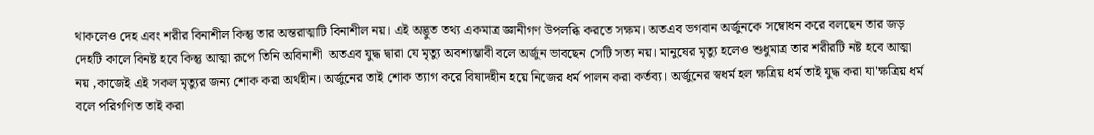থাকলেও দেহ এবং শরীর বিনাশীল কিন্তু তার অন্তরাত্মাটি বিনাশীল নয়। এই অদ্ভুত তথ্য একমাত্র জ্ঞানীগণ উপলব্ধি করতে সক্ষম। অতএব ভগবান অর্জুনকে সম্বোধন করে বলছেন তার জড় দেহটি কালে বিনষ্ট হবে কিন্তু আত্মা রূপে তিনি অবিনাশী  অতএব যুদ্ধ দ্বারা যে মৃত্যু অবশ্যম্ভাবী বলে অর্জুন ভাবছেন সেটি সত্য নয়। মানুষের মৃত্যু হলেও শুধুমাত্র তার শরীরটি নষ্ট হবে আত্মা নয় ,কাজেই এই সকল মৃত্যুর জন্য শোক করা অর্থহীন। অর্জুনের তাই শোক ত্যাগ করে বিষাদহীন হয়ে নিজের ধর্ম পালন করা কর্তব্য। অর্জুনের স্বধর্ম হল ক্ষত্রিয় ধর্ম তাই যুদ্ধ করা যা'ক্ষত্রিয় ধর্ম বলে পরিগণিত তাই করা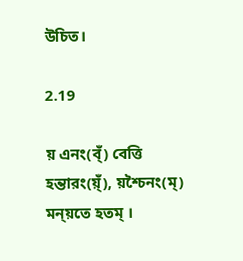উচিত।

2.19

য় এনং(ব্ঁ) বেত্তি হন্তারং(য়্ঁ), য়শ্চৈনং(ম্) মন্য়তে হতম্ ।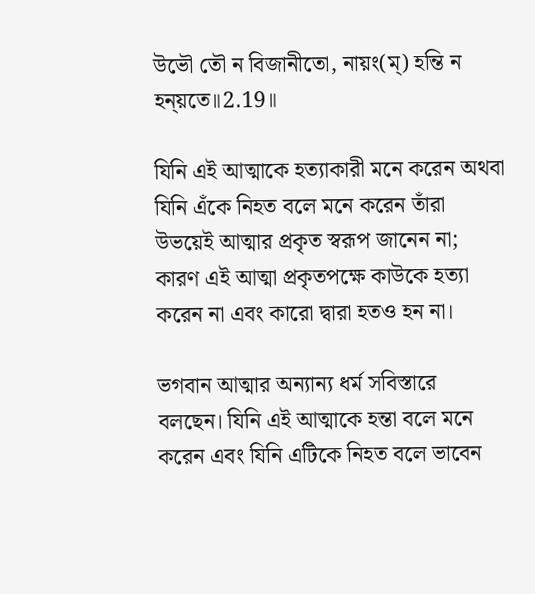উভৌ তৌ ন বিজানীতো, নায়ং(ম্) হন্তি ন হন্য়তে॥2.19॥

যিনি এই আত্মাকে হত্যাকারী মনে করেন অথবা যিনি এঁকে নিহত বলে মনে করেন তাঁরা উভয়েই আত্মার প্রকৃত স্বরূপ জানেন না; কারণ এই আত্মা প্রকৃতপক্ষে কাউকে হত্যা করেন না এবং কারো দ্বারা হতও হন না।

ভগবান আত্মার অন্যান্য ধর্ম সবিস্তারে বলছেন। যিনি এই আত্মাকে হন্তা বলে মনে করেন এবং যিনি এটিকে নিহত বলে ভাবেন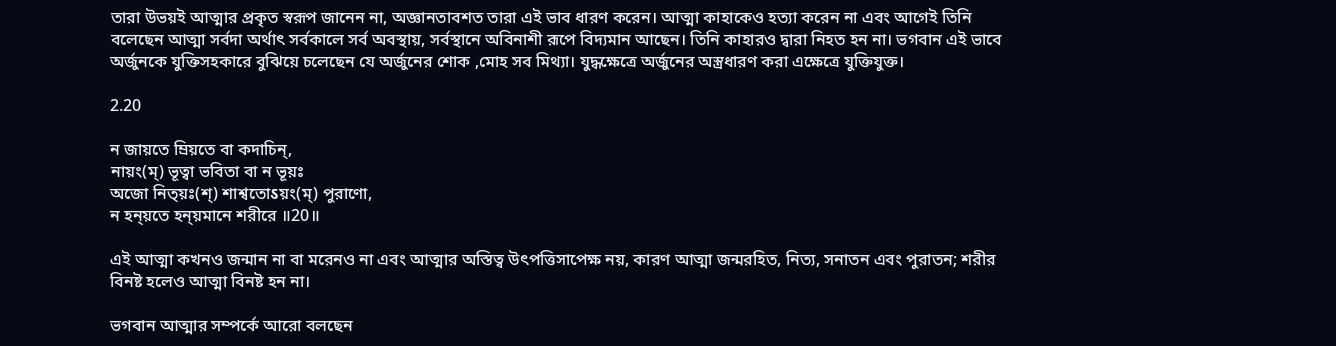তারা উভয়ই আত্মার প্রকৃত স্বরূপ জানেন না, অজ্ঞানতাবশত তারা এই ভাব ধারণ করেন। আত্মা কাহাকেও হত্যা করেন না এবং আগেই তিনি বলেছেন আত্মা সর্বদা অর্থাৎ সর্বকালে সর্ব অবস্থায়, সর্বস্থানে অবিনাশী রূপে বিদ্যমান আছেন। তিনি কাহারও দ্বারা নিহত হন না। ভগবান এই ভাবে অর্জুনকে যুক্তিসহকারে বুঝিয়ে চলেছেন যে অর্জুনের শোক ,মোহ সব মিথ্যা। যুদ্ধক্ষেত্রে অর্জুনের অস্ত্রধারণ করা এক্ষেত্রে যুক্তিযুক্ত।

2.20

ন জায়তে ম্রিয়তে বা কদাচিন্,
নায়ং(ম্) ভূত্বা ভবিতা বা ন ভূয়ঃ
অজো নিত্য়ঃ(শ্) শাশ্বতো‌ऽয়ং(ম্) পুরাণো,
ন হন্য়তে হন্য়মানে শরীরে ॥20॥

এই আত্মা কখনও জন্মান না বা মরেনও না এবং আত্মার অস্তিত্ব উৎপত্তিসাপেক্ষ নয়, কারণ আত্মা জন্মরহিত, নিত্য, সনাতন এবং পুরাতন; শরীর বিনষ্ট হলেও আত্মা বিনষ্ট হন না।

ভগবান আত্মার সম্পর্কে আরো বলছেন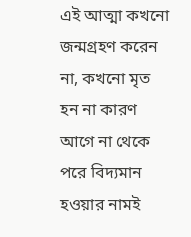এই আত্মা কখনো জন্মগ্রহণ করেন না, কখনো মৃত হন না কারণ আগে না থেকে পরে বিদ্যমান হওয়ার নামই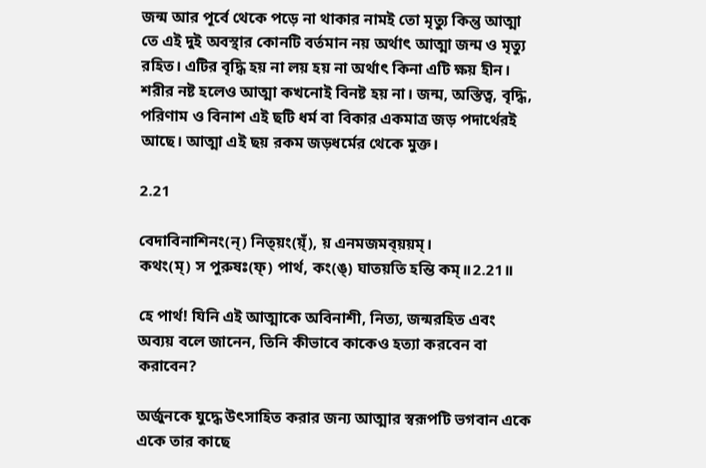জন্ম আর পূর্বে থেকে পড়ে না থাকার নামই তো মৃত্যু কিন্তু আত্মা তে এই দুই অবস্থার কোনটি বর্তমান নয় অর্থাৎ আত্মা জন্ম ও মৃত্যু রহিত। এটির বৃদ্ধি হয় না লয় হয় না অর্থাৎ কিনা এটি ক্ষয় হীন। শরীর নষ্ট হলেও আত্মা কখনোই বিনষ্ট হয় না। জন্ম, অস্তিত্ব, বৃদ্ধি, পরিণাম ও বিনাশ এই ছটি ধর্ম বা বিকার একমাত্র জড় পদার্থেরই আছে। আত্মা এই ছয় রকম জড়ধর্মের থেকে মুক্ত।

2.21

বেদাবিনাশিনং(ন্) নিত্য়ং(য়্ঁ), য় এনমজমব্য়য়ম্।
কথং(ম্) স পুরুষঃ(ফ্) পার্থ, কং(ঙ্) ঘাতয়তি হন্তি কম্॥2.21॥

হে পার্থ! যিনি এই আত্মাকে অবিনাশী, নিত্য, জন্মরহিত এবং অব্যয় বলে জানেন, তিনি কীভাবে কাকেও হত্যা করবেন বা করাবেন?

অর্জুনকে যুদ্ধে উৎসাহিত করার জন্য আত্মার স্বরূপটি ভগবান একে একে তার কাছে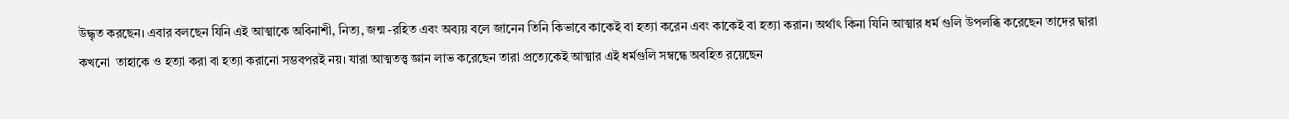উদ্ধৃত করছেন। এবার বলছেন যিনি এই আত্মাকে অবিনাশী, নিত্য, জন্ম -রহিত এবং অব্যয় বলে জানেন তিনি কিভাবে কাকেই বা হত্যা করেন এবং কাকেই বা হত্যা করান। অর্থাৎ কিনা যিনি আত্মার ধর্ম গুলি উপলব্ধি করেছেন তাদের দ্বারা কখনো  তাহাকে ও হত্যা করা বা হত্যা করানো সম্ভবপরই নয়। যারা আত্মতত্ত্ব জ্ঞান লাভ করেছেন তারা প্রত্যেকেই আত্মার এই ধর্মগুলি সম্বন্ধে অবহিত রয়েছেন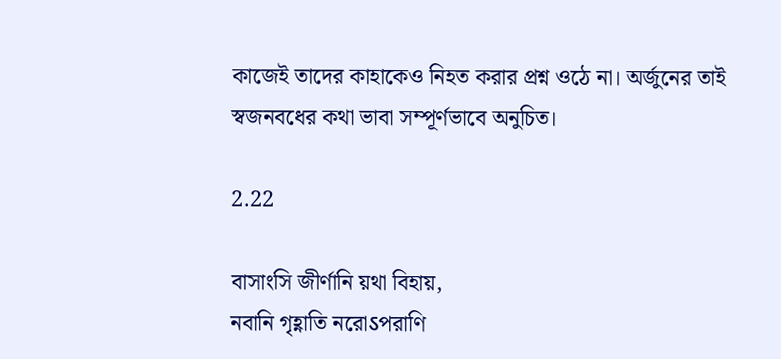কাজেই তাদের কাহাকেও নিহত করার প্রশ্ন ওঠে না। অর্জুনের তাই স্বজনবধের কথা ভাবা সম্পূর্ণভাবে অনুচিত।

2.22

বাসাংসি জীর্ণানি য়থা বিহায়,
নবানি গৃহ্ণাতি নরো‌ऽপরাণি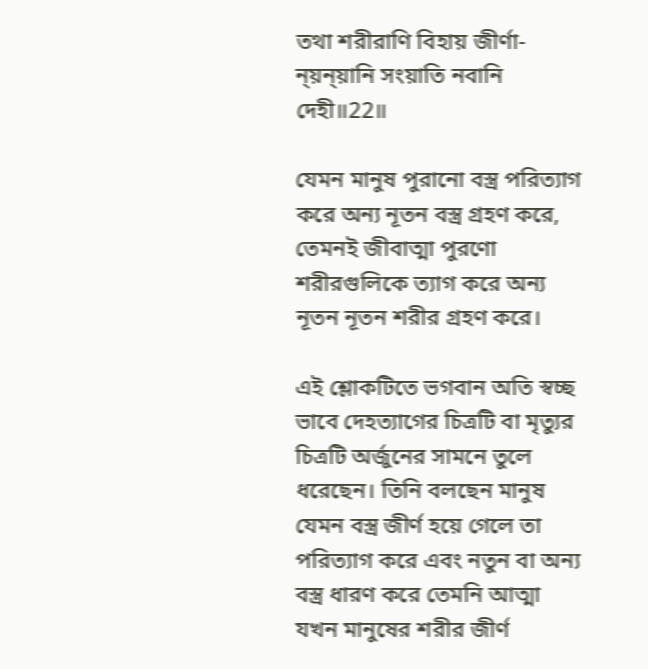তথা শরীরাণি বিহায় জীর্ণা-
ন্য়ন্য়ানি সংয়াতি নবানি দেহী॥22॥

যেমন মানুষ পুরানো বস্ত্র পরিত্যাগ করে অন্য নূতন বস্ত্র গ্রহণ করে, তেমনই জীবাত্মা পুরণো শরীরগুলিকে ত্যাগ করে অন্য নূতন নূতন শরীর গ্রহণ করে।

এই শ্লোকটিতে ভগবান অতি স্বচ্ছ ভাবে দেহত্যাগের চিত্রটি বা মৃত্যুর চিত্রটি অর্জুনের সামনে তুলে ধরেছেন। তিনি বলছেন মানুষ যেমন বস্ত্র জীর্ণ হয়ে গেলে তা পরিত্যাগ করে এবং নতুন বা অন্য বস্ত্র ধারণ করে তেমনি আত্মা যখন মানুষের শরীর জীর্ণ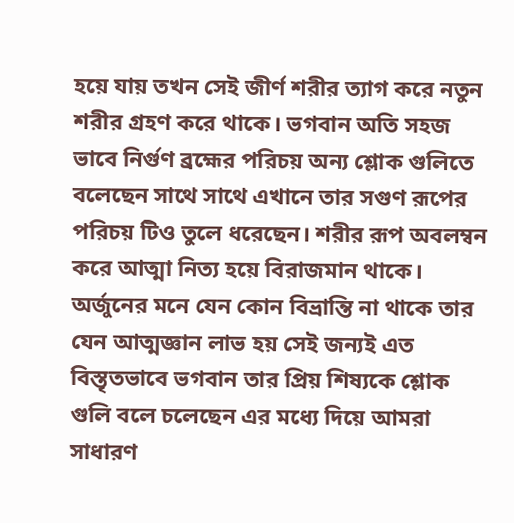হয়ে যায় তখন সেই জীর্ণ শরীর ত্যাগ করে নতুন শরীর গ্রহণ করে থাকে। ভগবান অতি সহজ ভাবে নির্গুণ ব্রহ্মের পরিচয় অন্য শ্লোক গুলিতে বলেছেন সাথে সাথে এখানে তার সগুণ রূপের পরিচয় টিও তুলে ধরেছেন। শরীর রূপ অবলম্বন করে আত্মা নিত্য হয়ে বিরাজমান থাকে। অর্জুনের মনে যেন কোন বিভ্রান্তি না থাকে তার যেন আত্মজ্ঞান লাভ হয় সেই জন্যই এত বিস্তৃতভাবে ভগবান তার প্রিয় শিষ্যকে শ্লোক গুলি বলে চলেছেন এর মধ্যে দিয়ে আমরা সাধারণ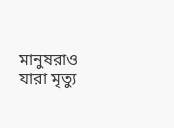মানুষরাও যারা মৃত্যু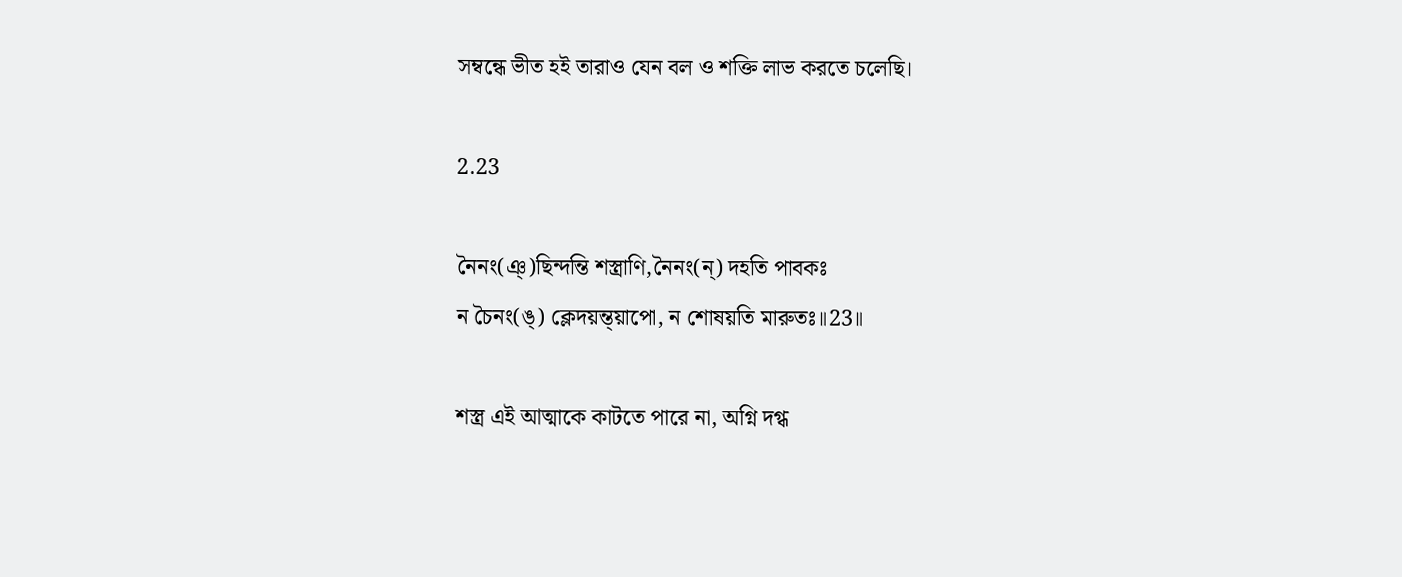সম্বন্ধে ভীত হই তারাও যেন বল ও শক্তি লাভ করতে চলেছি।

2.23

নৈনং(ঞ্)ছিন্দন্তি শস্ত্রাণি,নৈনং(ন্) দহতি পাবকঃ
ন চৈনং(ঙ্) ক্লেদয়ন্ত্য়াপো, ন শোষয়তি মারুতঃ॥23॥

শস্ত্র এই আত্মাকে কাটতে পারে না, অগ্নি দগ্ধ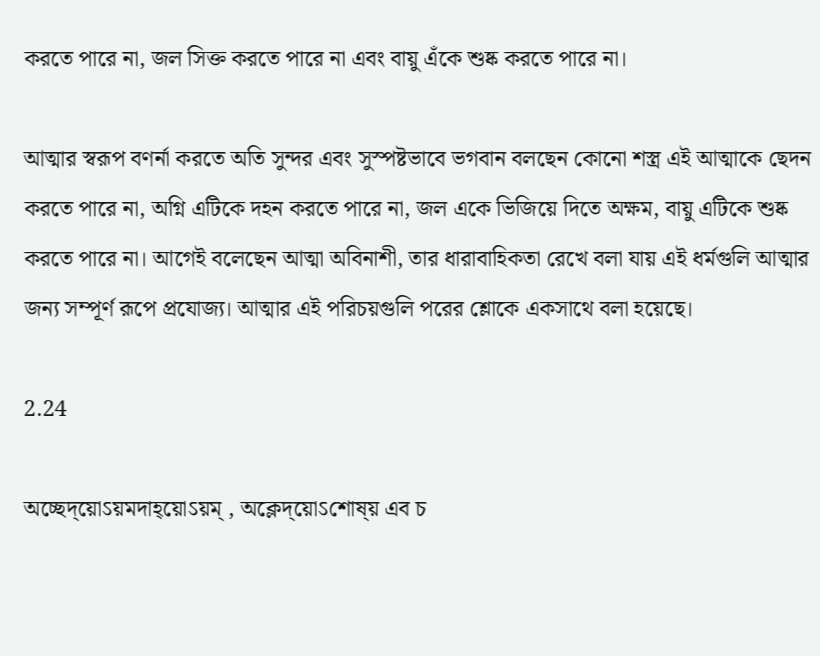করতে পারে না, জল সিক্ত করতে পারে না এবং বায়ু এঁকে শুষ্ক করতে পারে না।

আত্মার স্বরূপ বণর্না করতে অতি সুন্দর এবং সুস্পষ্টভাবে ভগবান বলছেন কোনো শস্ত্র এই আত্মাকে ছেদন করতে পারে না, অগ্নি এটিকে দহন করতে পারে না, জল একে ভিজিয়ে দিতে অক্ষম, বায়ু এটিকে শুষ্ক করতে পারে না। আগেই বলেছেন আত্মা অবিনাশী, তার ধারাবাহিকতা রেখে বলা যায় এই ধর্মগুলি আত্মার জন্য সম্পূর্ণ রূপে প্রযোজ্য। আত্মার এই পরিচয়গুলি পরের শ্লোকে একসাথে বলা হয়েছে।

2.24

অচ্ছেদ্য়ো‌ऽয়মদাহ্য়ো‌ऽয়ম্ , অক্লেদ্য়ো‌ऽশোষ্য় এব চ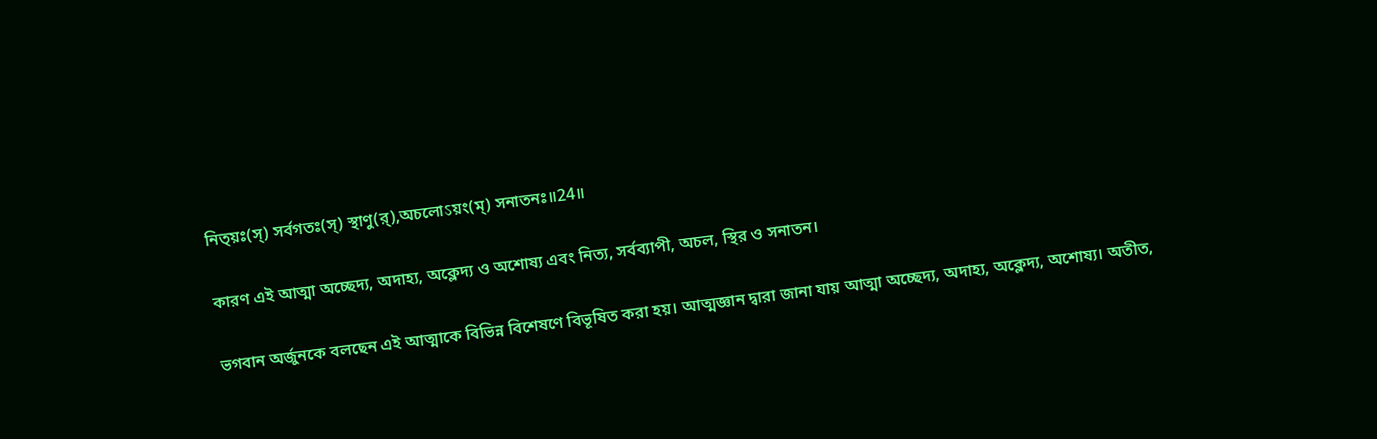নিত্য়ঃ(স্) সর্বগতঃ(স্) স্থাণু(র্),অচলো‌ऽয়ং(ম্) সনাতনঃ॥24॥

কারণ এই আত্মা অচ্ছেদ্য, অদাহ্য, অক্লেদ্য ও অশোষ্য এবং নিত্য, সর্বব্যাপী, অচল, স্থির ও সনাতন।

ভগবান অর্জুনকে বলছেন এই আত্মাকে বিভিন্ন বিশেষণে বিভূষিত করা হয়। আত্মজ্ঞান দ্বারা জানা যায় আত্মা অচ্ছেদ্য, অদাহ্য, অক্লেদ্য, অশোষ্য। অতীত,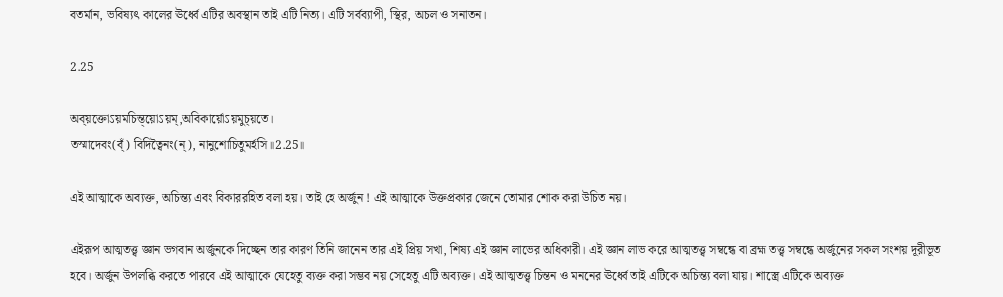বতর্মান, ভবিষ্যৎ কালের ঊর্ধ্বে এটির অবস্থান তাই এটি নিত্য। এটি সর্বব্যাপী, স্থির, অচল ও সনাতন।

2.25

অব্য়ক্তো‌ऽয়মচিন্ত্য়োऽয়ম্,অবিকার্য়োऽয়মুচ্য়তে।
তস্মাদেবং(ব্ঁ) বিদিত্বৈনং(ন্), নানুশোচিতুমর্হসি॥2.25॥

এই আত্মাকে অব্যক্ত, অচিন্ত্য এবং বিকাররহিত বলা হয়। তাই হে অর্জুন ! এই আত্মাকে উক্তপ্রকার জেনে তোমার শোক করা উচিত নয়।

এইরূপ আত্মতত্ত্ব জ্ঞান ভগবান অর্জুনকে দিচ্ছেন তার কারণ তিনি জানেন তার এই প্রিয় সখা, শিষ্য এই জ্ঞান লাভের অধিকারী। এই জ্ঞান লাভ করে আত্মতত্ত্ব সম্বন্ধে বা ব্রহ্ম তত্ত্ব সম্বন্ধে অর্জুনের সকল সংশয় দূরীভূত হবে। অর্জুন উপলব্ধি করতে পারবে এই আত্মাকে যেহেতু ব্যক্ত করা সম্ভব নয় সেহেতু এটি অব্যক্ত। এই আত্মতত্ত্ব চিন্তন ও মননের ঊর্ধ্বে তাই এটিকে অচিন্ত্য বলা যায়। শাস্ত্রে এটিকে অব্যক্ত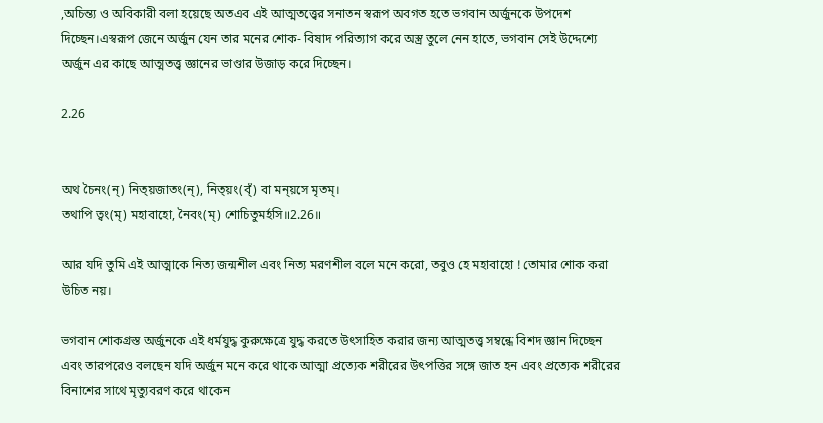,অচিন্ত্য ও অবিকারী বলা হয়েছে অতএব এই আত্মতত্ত্বের সনাতন স্বরূপ অবগত হতে ভগবান অর্জুনকে উপদেশ দিচ্ছেন।এস্বরূপ জেনে অর্জুন যেন তার মনের শোক- বিষাদ পরিত্যাগ করে অস্ত্র তুলে নেন হাতে, ভগবান সেই উদ্দেশ্যে অর্জুন এর কাছে আত্মতত্ত্ব জ্ঞানের ভাণ্ডার উজাড় করে দিচ্ছেন।

2.26


অথ চৈনং(ন্) নিত্য়জাতং(ন্), নিত্য়ং(ব্ঁ) বা মন্য়সে মৃতম্।
তথাপি ত্বং(ম্) মহাবাহো, নৈবং(ম্) শোচিতুমর্হসি॥2.26॥

আর যদি তুমি এই আত্মাকে নিত্য জন্মশীল এবং নিত্য মরণশীল বলে মনে করো, তবুও হে মহাবাহো ! তোমার শোক করা উচিত নয়।

ভগবান শোকগ্রস্ত অর্জুনকে এই ধর্মযুদ্ধ কুরুক্ষেত্রে যুদ্ধ করতে উৎসাহিত করার জন্য আত্মতত্ত্ব সম্বন্ধে বিশদ জ্ঞান দিচ্ছেন এবং তারপরেও বলছেন যদি অর্জুন মনে করে থাকে আত্মা প্রত্যেক শরীরের উৎপত্তির সঙ্গে জাত হন এবং প্রত্যেক শরীরের বিনাশের সাথে মৃত্যুবরণ করে থাকেন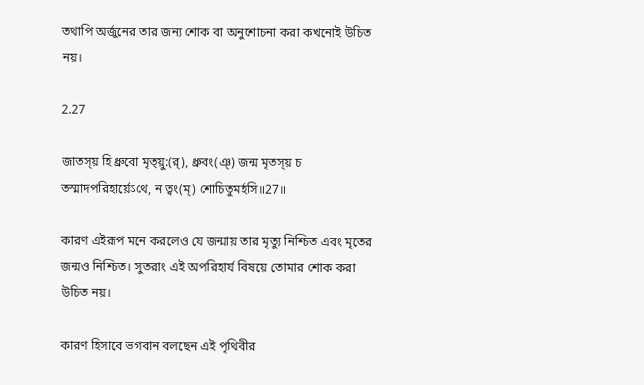তথাপি অর্জুনের তার জন্য শোক বা অনুশোচনা করা কখনোই উচিত নয়।

2.27

জাতস্য় হি ধ্রুবো মৃত্য়ু:(র্), ধ্রুবং(ঞ্) জন্ম মৃতস্য় চ
তস্মাদপরিহার্য়ে‌ऽথে, ন ত্বং(ম্) শোচিতুমর্হসি॥27॥

কারণ এইরূপ মনে করলেও যে জন্মায় তার মৃত্যু নিশ্চিত এবং মৃতের জন্মও নিশ্চিত। সুতরাং এই অপরিহার্য বিষয়ে তোমার শোক করা উচিত নয়।

কারণ হিসাবে ভগবান বলছেন এই পৃথিবীর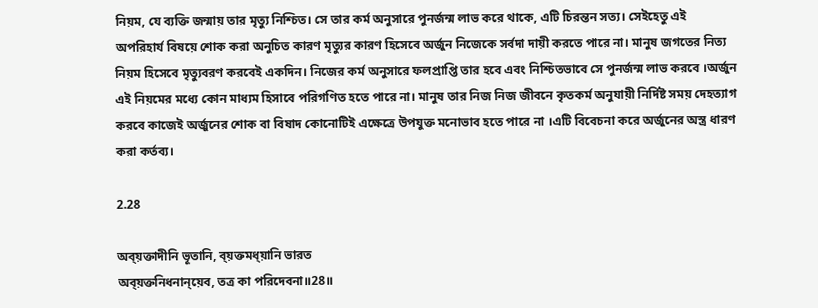নিয়ম, যে ব্যক্তি জন্মায় তার মৃত্যু নিশ্চিত। সে তার কর্ম অনুসারে পুনর্জন্ম লাভ করে থাকে, এটি চিরন্তন সত্য। সেইহেতু এই অপরিহার্য বিষয়ে শোক করা অনুচিত কারণ মৃত্যুর কারণ হিসেবে অর্জুন নিজেকে সর্বদা দায়ী করতে পারে না। মানুষ জগতের নিত্য নিয়ম হিসেবে মৃত্যুবরণ করবেই একদিন। নিজের কর্ম অনুসারে ফলপ্রাপ্তি তার হবে এবং নিশ্চিতভাবে সে পুনর্জন্ম লাভ করবে ।অর্জুন এই নিয়মের মধ্যে কোন মাধ্যম হিসাবে পরিগণিত হতে পারে না। মানুষ তার নিজ নিজ জীবনে কৃতকর্ম অনুযায়ী নির্দিষ্ট সময় দেহত্যাগ করবে কাজেই অর্জুনের শোক বা বিষাদ কোনোটিই এক্ষেত্রে উপযুক্ত মনোভাব হতে পারে না ।এটি বিবেচনা করে অর্জুনের অস্ত্র ধারণ করা কর্তব্য।

2.28

অব্য়ক্তাদীনি ভূতানি, ব্য়ক্তমধ্য়ানি ভারত
অব্য়ক্তনিধনান্য়েব, তত্র কা পরিদেবনা॥28॥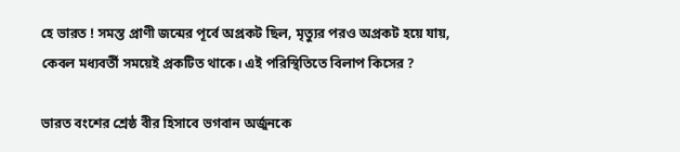হে ভারত ! সমস্ত প্রাণী জন্মের পূর্বে অপ্রকট ছিল, মৃত্যুর পরও অপ্রকট হয়ে যায়, কেবল মধ্যবর্তী সময়েই প্রকটিত থাকে। এই পরিস্থিতিতে বিলাপ কিসের ?

ভারত বংশের শ্রেষ্ঠ বীর হিসাবে ভগবান অর্জুনকে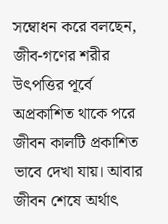সম্বোধন করে বলছেন, জীব-গণের শরীর উৎপত্তির পূর্বে অপ্রকাশিত থাকে পরে জীবন কালটি প্রকাশিত ভাবে দেখা যায়। আবার জীবন শেষে অর্থাৎ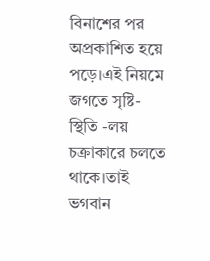বিনাশের পর অপ্রকাশিত হয়ে পড়ে।এই নিয়মে জগতে সৃষ্টি- স্থিতি -লয় চক্রাকারে চলতে থাকে।তাই ভগবান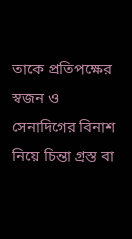তাকে প্রতিপক্ষের স্বজন ও সেনাদিগের বিনাশ নিয়ে চিন্তা গ্রস্ত বা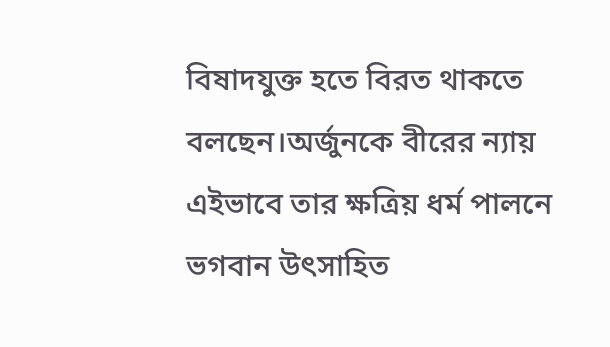বিষাদযুক্ত হতে বিরত থাকতে  বলছেন।অর্জুনকে বীরের ন্যায় এইভাবে তার ক্ষত্রিয় ধর্ম পালনে  ভগবান উৎসাহিত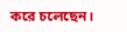করে চলেছেন।